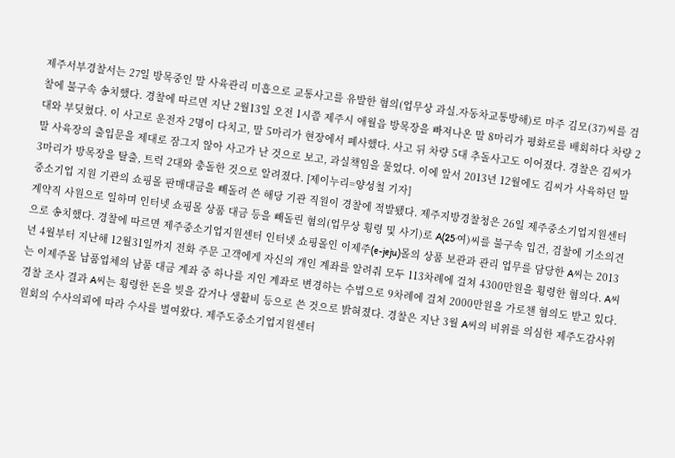제주서부경찰서는 27일 방목중인 말 사육관리 미흡으로 교통사고를 유발한 혐의(업무상 과실.자동차교통방해)로 마주 김모(37)씨를 검찰에 불구속 송치했다. 경찰에 따르면 지난 2월13일 오전 1시쯤 제주시 애월읍 방목장을 빠져나온 말 8마리가 평화로를 배회하다 차량 2대와 부딪혔다. 이 사고로 운전자 2명이 다치고, 말 5마리가 현장에서 폐사했다. 사고 뒤 차량 5대 추돌사고도 이어졌다. 경찰은 김씨가 말 사육장의 출입문을 제대로 잠그지 않아 사고가 난 것으로 보고, 과실책임을 물었다. 이에 앞서 2013년 12월에도 김씨가 사육하던 말 3마리가 방목장을 탈출, 트럭 2대와 충돌한 것으로 알려졌다. [제이누리=양성철 기자]
중소기업 지원 기관의 쇼핑몰 판매대금을 빼돌려 쓴 해당 기관 직원이 경찰에 적발됐다. 제주지방경찰청은 26일 제주중소기업지원센터 계약직 사원으로 일하며 인터넷 쇼핑몰 상품 대금 등을 빼돌린 혐의(업무상 횡령 및 사기)로 A(25·여)씨를 불구속 입건, 검찰에 기소의견으로 송치했다. 경찰에 따르면 제주중소기업지원센터 인터넷 쇼핑몰인 이제주(e-jeju)몰의 상품 보관과 관리 업무를 담당한 A씨는 2013년 4월부터 지난해 12월31일까지 전화 주문 고객에게 자신의 개인 계좌를 알려줘 모두 113차례에 걸쳐 4300만원을 횡령한 혐의다. A씨는 이제주몰 납품업체의 남품 대금 계좌 중 하나를 지인 계좌로 변경하는 수법으로 9차례에 걸쳐 2000만원을 가로챈 혐의도 받고 있다. 경찰 조사 결과 A씨는 횡령한 돈을 빚을 갚거나 생활비 등으로 쓴 것으로 밝혀졌다. 경찰은 지난 3월 A씨의 비위를 의심한 제주도감사위원회의 수사의뢰에 따라 수사를 벌여왔다. 제주도중소기업지원센터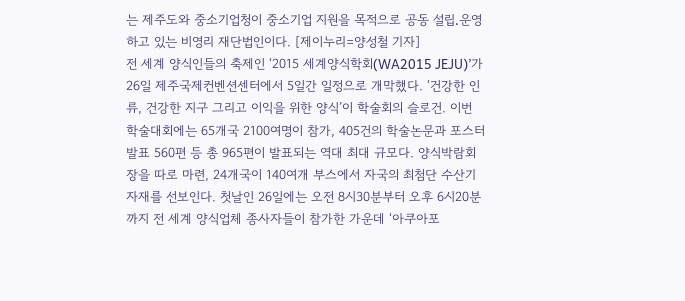는 제주도와 중소기업청이 중소기업 지원을 목적으로 공동 설립․운영하고 있는 비영리 재단법인이다. [제이누리=양성철 기자]
전 세계 양식인들의 축제인 ‘2015 세계양식학회(WA2015 JEJU)’가 26일 제주국제컨벤션센터에서 5일간 일정으로 개막했다. ‘건강한 인류, 건강한 지구 그리고 이익을 위한 양식’이 학술회의 슬로건. 이번 학술대회에는 65개국 2100여명이 참가, 405건의 학술논문과 포스터 발표 560편 등 총 965편이 발표되는 역대 최대 규모다. 양식박람회장을 따로 마련, 24개국이 140여개 부스에서 자국의 최첨단 수산기자재를 선보인다. 첫날인 26일에는 오전 8시30분부터 오후 6시20분까지 전 세계 양식업체 종사자들이 참가한 가운데 ‘아쿠아포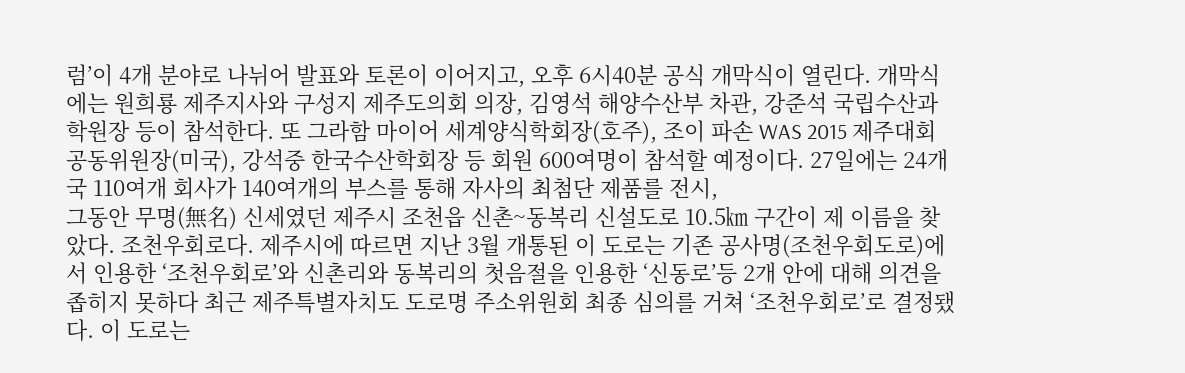럼’이 4개 분야로 나뉘어 발표와 토론이 이어지고, 오후 6시40분 공식 개막식이 열린다. 개막식에는 원희룡 제주지사와 구성지 제주도의회 의장, 김영석 해양수산부 차관, 강준석 국립수산과학원장 등이 참석한다. 또 그라함 마이어 세계양식학회장(호주), 조이 파손 WAS 2015 제주대회 공동위원장(미국), 강석중 한국수산학회장 등 회원 600여명이 참석할 예정이다. 27일에는 24개국 110여개 회사가 140여개의 부스를 통해 자사의 최첨단 제품를 전시,
그동안 무명(無名) 신세였던 제주시 조천읍 신촌~동복리 신설도로 10.5㎞ 구간이 제 이름을 찾았다. 조천우회로다. 제주시에 따르면 지난 3월 개통된 이 도로는 기존 공사명(조천우회도로)에서 인용한 ‘조천우회로’와 신촌리와 동복리의 첫음절을 인용한 ‘신동로’등 2개 안에 대해 의견을 좁히지 못하다 최근 제주특별자치도 도로명 주소위원회 최종 심의를 거쳐 ‘조천우회로’로 결정됐다. 이 도로는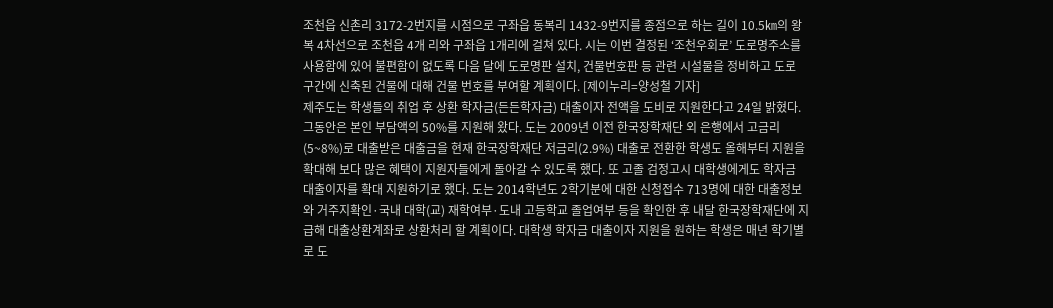조천읍 신촌리 3172-2번지를 시점으로 구좌읍 동복리 1432-9번지를 종점으로 하는 길이 10.5㎞의 왕복 4차선으로 조천읍 4개 리와 구좌읍 1개리에 걸쳐 있다. 시는 이번 결정된 ‘조천우회로’ 도로명주소를 사용함에 있어 불편함이 없도록 다음 달에 도로명판 설치, 건물번호판 등 관련 시설물을 정비하고 도로 구간에 신축된 건물에 대해 건물 번호를 부여할 계획이다. [제이누리=양성철 기자]
제주도는 학생들의 취업 후 상환 학자금(든든학자금) 대출이자 전액을 도비로 지원한다고 24일 밝혔다. 그동안은 본인 부담액의 50%를 지원해 왔다. 도는 2009년 이전 한국장학재단 외 은행에서 고금리(5~8%)로 대출받은 대출금을 현재 한국장학재단 저금리(2.9%) 대출로 전환한 학생도 올해부터 지원을 확대해 보다 많은 혜택이 지원자들에게 돌아갈 수 있도록 했다. 또 고졸 검정고시 대학생에게도 학자금 대출이자를 확대 지원하기로 했다. 도는 2014학년도 2학기분에 대한 신청접수 713명에 대한 대출정보와 거주지확인·국내 대학(교) 재학여부·도내 고등학교 졸업여부 등을 확인한 후 내달 한국장학재단에 지급해 대출상환계좌로 상환처리 할 계획이다. 대학생 학자금 대출이자 지원을 원하는 학생은 매년 학기별로 도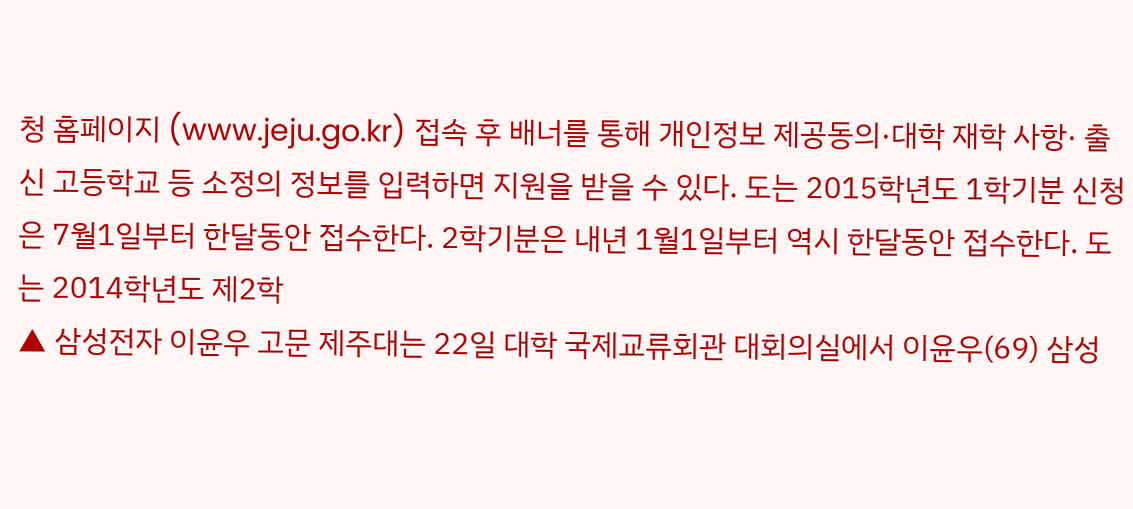청 홈페이지 (www.jeju.go.kr) 접속 후 배너를 통해 개인정보 제공동의·대학 재학 사항· 출신 고등학교 등 소정의 정보를 입력하면 지원을 받을 수 있다. 도는 2015학년도 1학기분 신청은 7월1일부터 한달동안 접수한다. 2학기분은 내년 1월1일부터 역시 한달동안 접수한다. 도는 2014학년도 제2학
▲ 삼성전자 이윤우 고문 제주대는 22일 대학 국제교류회관 대회의실에서 이윤우(69) 삼성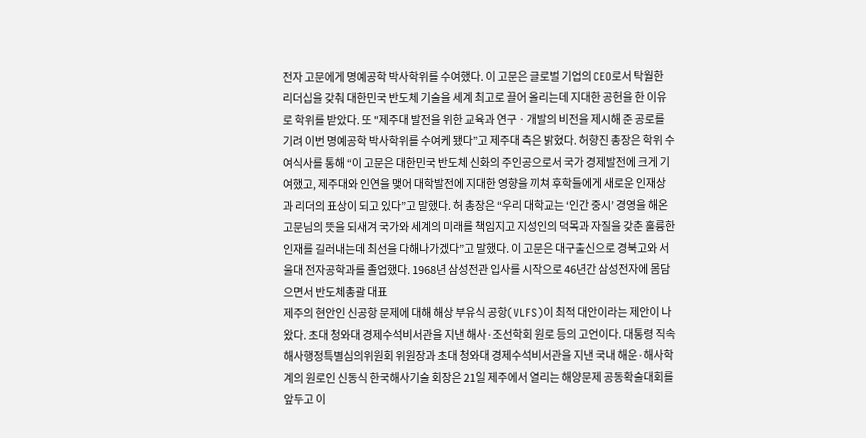전자 고문에게 명예공학 박사학위를 수여했다. 이 고문은 글로벌 기업의 CEO로서 탁월한 리더십을 갖춰 대한민국 반도체 기술을 세계 최고로 끌어 올리는데 지대한 공헌을 한 이유로 학위를 받았다. 또 "제주대 발전을 위한 교육과 연구ㆍ개발의 비전을 제시해 준 공로를 기려 이번 명예공학 박사학위를 수여케 됐다”고 제주대 측은 밝혔다. 허향진 총장은 학위 수여식사를 통해 “이 고문은 대한민국 반도체 신화의 주인공으로서 국가 경제발전에 크게 기여했고, 제주대와 인연을 맺어 대학발전에 지대한 영향을 끼쳐 후학들에게 새로운 인재상과 리더의 표상이 되고 있다”고 말했다. 허 총장은 “우리 대학교는 ‘인간 중시’ 경영을 해온 고문님의 뜻을 되새겨 국가와 세계의 미래를 책임지고 지성인의 덕목과 자질을 갖춘 훌륭한 인재를 길러내는데 최선을 다해나가겠다”고 말했다. 이 고문은 대구출신으로 경북고와 서울대 전자공학과를 졸업했다. 1968년 삼성전관 입사를 시작으로 46년간 삼성전자에 몸담으면서 반도체총괄 대표
제주의 현안인 신공항 문제에 대해 해상 부유식 공항(VLFS)이 최적 대안이라는 제안이 나왔다. 초대 청와대 경제수석비서관을 지낸 해사·조선학회 원로 등의 고언이다. 대통령 직속 해사행정특별심의위원회 위원장과 초대 청와대 경제수석비서관을 지낸 국내 해운·해사학계의 원로인 신동식 한국해사기술 회장은 21일 제주에서 열리는 해양문제 공동확술대회를 앞두고 이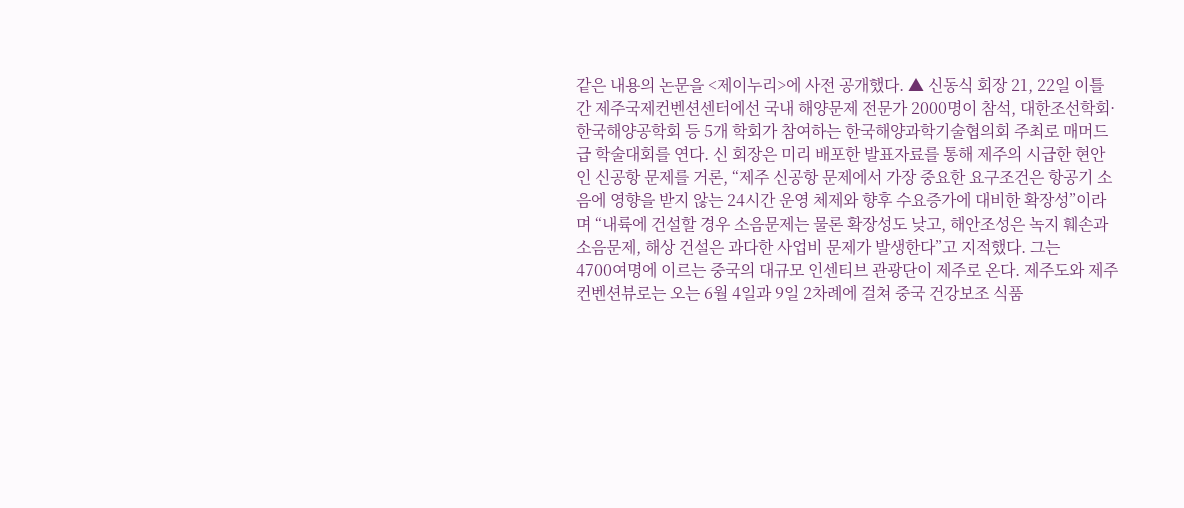같은 내용의 논문을 <제이누리>에 사전 공개했다. ▲ 신동식 회장 21, 22일 이틀간 제주국제컨벤션센터에선 국내 해양문제 전문가 2000명이 참석, 대한조선학회·한국해양공학회 등 5개 학회가 참여하는 한국해양과학기술협의회 주최로 매머드급 학술대회를 연다. 신 회장은 미리 배포한 발표자료를 통해 제주의 시급한 현안인 신공항 문제를 거론, “제주 신공항 문제에서 가장 중요한 요구조건은 항공기 소음에 영향을 받지 않는 24시간 운영 체제와 향후 수요증가에 대비한 확장성”이라며 “내륙에 건설할 경우 소음문제는 물론 확장성도 낮고, 해안조성은 녹지 훼손과 소음문제, 해상 건설은 과다한 사업비 문제가 발생한다”고 지적했다. 그는
4700여명에 이르는 중국의 대규모 인센티브 관광단이 제주로 온다. 제주도와 제주컨벤션뷰로는 오는 6월 4일과 9일 2차례에 걸쳐 중국 건강보조 식품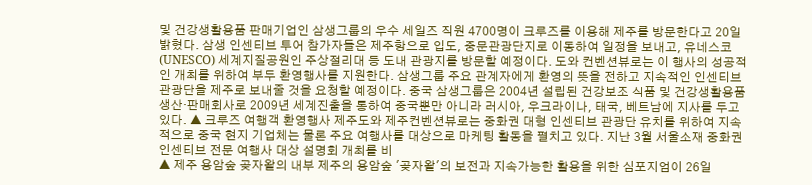및 건강생활용품 판매기업인 삼생그룹의 우수 세일즈 직원 4700명이 크루즈를 이용해 제주를 방문한다고 20일 밝혔다. 삼생 인센티브 투어 참가자들은 제주항으로 입도, 중문관광단지로 이동하여 일정을 보내고, 유네스코(UNESCO) 세계지질공원인 주상절리대 등 도내 관광지를 방문할 예정이다. 도와 컨벤션뷰로는 이 행사의 성공적인 개최를 위하여 부두 환영행사를 지원한다. 삼생그룹 주요 관계자에게 환영의 뜻을 전하고 지속적인 인센티브 관광단을 제주로 보내줄 것을 요청할 예정이다. 중국 삼생그룹은 2004년 설립된 건강보조 식품 및 건강생활용품 생산‧판매회사로 2009년 세계진출을 통하여 중국뿐만 아니라 러시아, 우크라이나, 태국, 베트남에 지사를 두고 있다. ▲ 크루즈 여행객 환영행사 제주도와 제주컨벤션뷰로는 중화권 대형 인센티브 관광단 유치를 위하여 지속적으로 중국 현지 기업체는 물론 주요 여행사를 대상으로 마케팅 활동을 펼치고 있다. 지난 3월 서울소재 중화권 인센티브 전문 여행사 대상 설명회 개최를 비
▲ 제주 용암숲 곶자왈의 내부 제주의 용암숲 '곶자왈'의 보전과 지속가능한 활용을 위한 심포지엄이 26일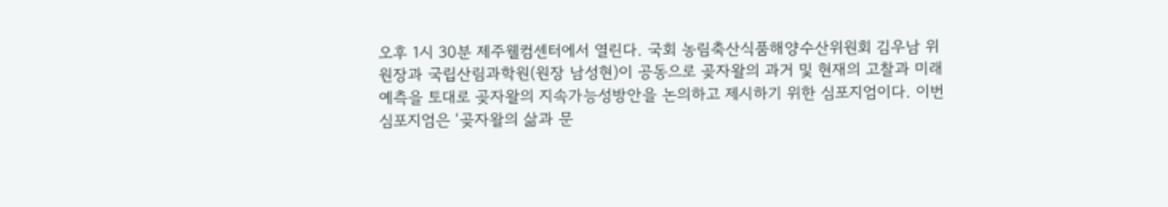오후 1시 30분 제주웰컴센터에서 열린다. 국회 농림축산식품해양수산위원회 김우남 위원장과 국립산림과학원(원장 남성현)이 공동으로 곶자왈의 과거 및 현재의 고찰과 미래 예측을 토대로 곶자왈의 지속가능성방안을 논의하고 제시하기 위한 심포지엄이다. 이번 심포지엄은 ‘곶자왈의 삶과 문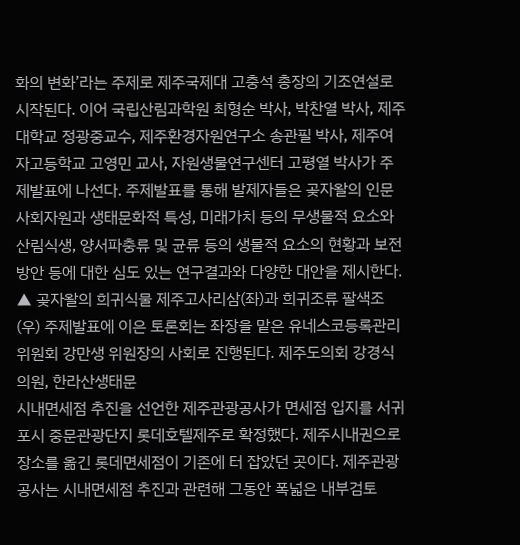화의 변화’라는 주제로 제주국제대 고충석 총장의 기조연설로 시작된다. 이어 국립산림과학원 최형순 박사, 박찬열 박사, 제주대학교 정광중교수, 제주환경자원연구소 송관필 박사, 제주여자고등학교 고영민 교사, 자원생물연구센터 고평열 박사가 주제발표에 나선다. 주제발표를 통해 발제자들은 곶자왈의 인문사회자원과 생태문화적 특성, 미래가치 등의 무생물적 요소와 산림식생, 양서파충류 및 균류 등의 생물적 요소의 현황과 보전방안 등에 대한 심도 있는 연구결과와 다양한 대안을 제시한다. ▲ 곶자왈의 희귀식물 제주고사리삼(좌)과 희귀조류 팔색조(우) 주제발표에 이은 토론회는 좌장을 맡은 유네스코등록관리위원회 강만생 위원장의 사회로 진행된다. 제주도의회 강경식 의원, 한라산생태문
시내면세점 추진을 선언한 제주관광공사가 면세점 입지를 서귀포시 중문관광단지 롯데호텔제주로 확정했다. 제주시내권으로 장소를 옮긴 롯데면세점이 기존에 터 잡았던 곳이다. 제주관광공사는 시내면세점 추진과 관련해 그동안 폭넓은 내부검토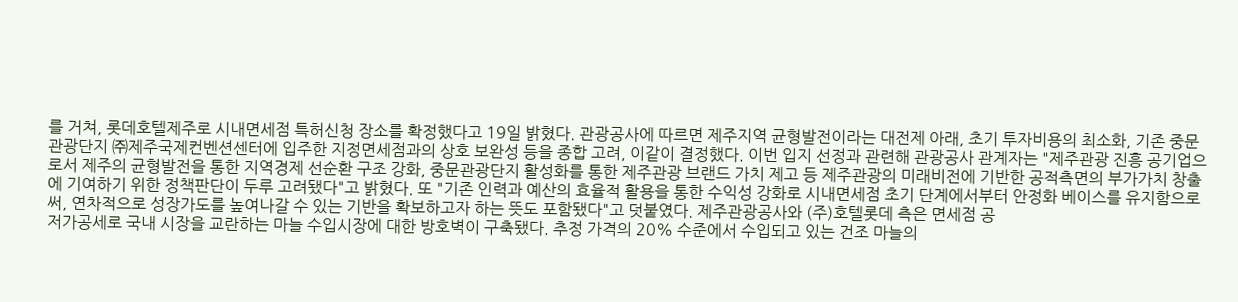를 거쳐, 롯데호텔제주로 시내면세점 특허신청 장소를 확정했다고 19일 밝혔다. 관광공사에 따르면 제주지역 균형발전이라는 대전제 아래, 초기 투자비용의 최소화, 기존 중문관광단지 ㈜제주국제컨벤션센터에 입주한 지정면세점과의 상호 보완성 등을 종합 고려, 이같이 결정했다. 이번 입지 선정과 관련해 관광공사 관계자는 "제주관광 진흥 공기업으로서 제주의 균형발전을 통한 지역경제 선순환 구조 강화, 중문관광단지 활성화를 통한 제주관광 브랜드 가치 제고 등 제주관광의 미래비전에 기반한 공적측면의 부가가치 창출에 기여하기 위한 정책판단이 두루 고려됐다"고 밝혔다. 또 "기존 인력과 예산의 효율적 활용을 통한 수익성 강화로 시내면세점 초기 단계에서부터 안정화 베이스를 유지함으로써, 연차적으로 성장가도를 높여나갈 수 있는 기반을 확보하고자 하는 뜻도 포함됐다"고 덧붙였다. 제주관광공사와 (주)호텔롯데 측은 면세점 공
저가공세로 국내 시장을 교란하는 마늘 수입시장에 대한 방호벽이 구축됐다. 추정 가격의 20% 수준에서 수입되고 있는 건조 마늘의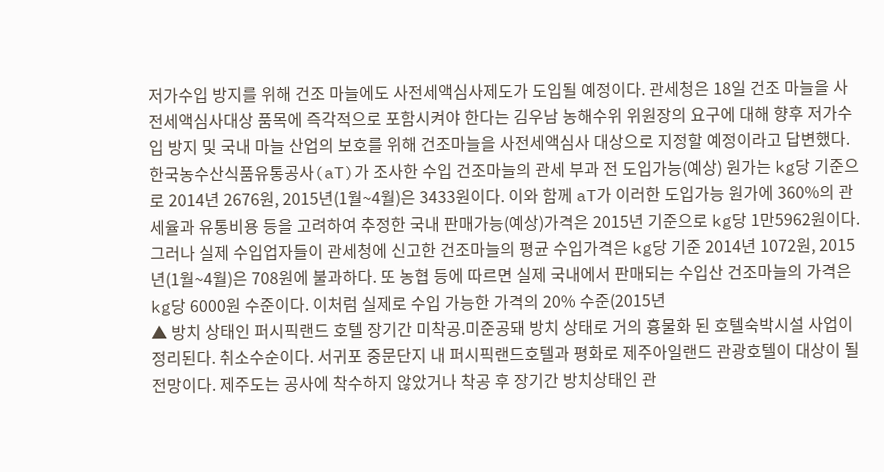저가수입 방지를 위해 건조 마늘에도 사전세액심사제도가 도입될 예정이다. 관세청은 18일 건조 마늘을 사전세액심사대상 품목에 즉각적으로 포함시켜야 한다는 김우남 농해수위 위원장의 요구에 대해 향후 저가수입 방지 및 국내 마늘 산업의 보호를 위해 건조마늘을 사전세액심사 대상으로 지정할 예정이라고 답변했다. 한국농수산식품유통공사(aT)가 조사한 수입 건조마늘의 관세 부과 전 도입가능(예상) 원가는 kg당 기준으로 2014년 2676원, 2015년(1월~4월)은 3433원이다. 이와 함께 aT가 이러한 도입가능 원가에 360%의 관세율과 유통비용 등을 고려하여 추정한 국내 판매가능(예상)가격은 2015년 기준으로 kg당 1만5962원이다. 그러나 실제 수입업자들이 관세청에 신고한 건조마늘의 평균 수입가격은 kg당 기준 2014년 1072원, 2015년(1월~4월)은 708원에 불과하다. 또 농협 등에 따르면 실제 국내에서 판매되는 수입산 건조마늘의 가격은 kg당 6000원 수준이다. 이처럼 실제로 수입 가능한 가격의 20% 수준(2015년
▲ 방치 상태인 퍼시픽랜드 호텔 장기간 미착공.미준공돼 방치 상태로 거의 흉물화 된 호텔숙박시설 사업이 정리된다. 취소수순이다. 서귀포 중문단지 내 퍼시픽랜드호텔과 평화로 제주아일랜드 관광호텔이 대상이 될 전망이다. 제주도는 공사에 착수하지 않았거나 착공 후 장기간 방치상태인 관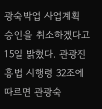광숙박업 사업계획 승인을 취소하겠다고 15일 밝혔다. 관광진흥법 시행령 32조에 따르면 관광숙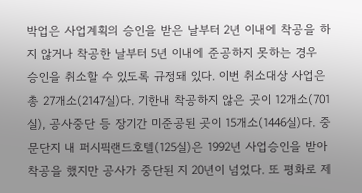박업은 사업계획의 승인을 받은 날부터 2년 이내에 착공을 하지 않거나 착공한 날부터 5년 이내에 준공하지 못하는 경우 승인을 취소할 수 있도록 규정돼 있다. 이번 취소대상 사업은 총 27개소(2147실)다. 기한내 착공하지 않은 곳이 12개소(701실), 공사중단 등 장기간 미준공된 곳이 15개소(1446실)다. 중문단지 내 퍼시픽랜드호텔(125실)은 1992년 사업승인을 받아 착공을 했지만 공사가 중단된 지 20년이 넘었다. 또 평화로 제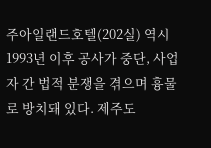주아일랜드호텔(202실) 역시 1993년 이후 공사가 중단, 사업자 간 법적 분쟁을 겪으며 흉물로 방치돼 있다. 제주도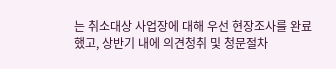는 취소대상 사업장에 대해 우선 현장조사를 완료했고, 상반기 내에 의견청취 및 청문절차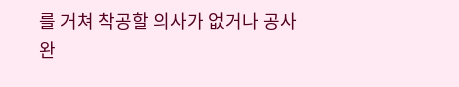를 거쳐 착공할 의사가 없거나 공사완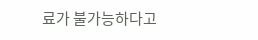료가 불가능하다고